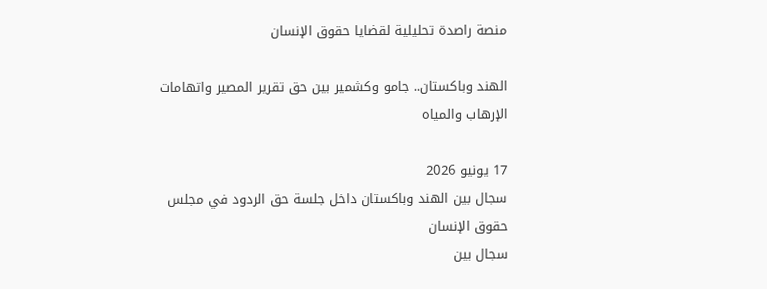منصة راصدة تحليلية لقضايا حقوق الإنسان

الهند وباكستان.. جامو وكشمير بين حق تقرير المصير واتهامات الإرهاب والمياه

17 يونيو 2026
سجال بين الهند وباكستان داخل جلسة حق الردود في مجلس حقوق الإنسان
سجال بين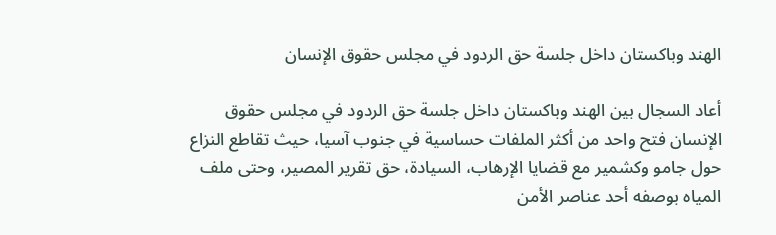الهند وباكستان داخل جلسة حق الردود في مجلس حقوق الإنسان

أعاد السجال بين الهند وباكستان داخل جلسة حق الردود في مجلس حقوق الإنسان فتح واحد من أكثر الملفات حساسية في جنوب آسيا، حيث تقاطع النزاع حول جامو وكشمير مع قضايا الإرهاب، السيادة، حق تقرير المصير، وحتى ملف المياه بوصفه أحد عناصر الأمن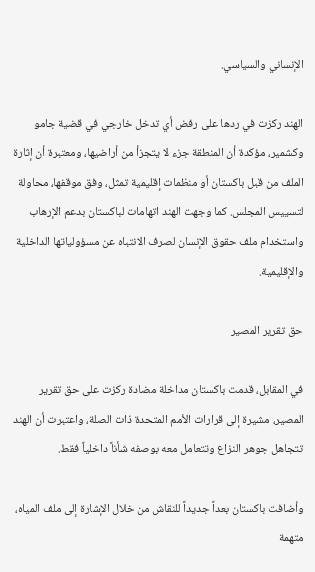الإنساني والسياسي.

الهند ركزت في ردها على رفض أي تدخل خارجي في قضية جامو وكشمير، مؤكدة أن المنطقة جزء لا يتجزأ من أراضيها، ومعتبرة أن إثارة الملف من قبل باكستان أو منظمات إقليمية تمثل، وفق موقفها، محاولة لتسييس المجلس. كما وجهت الهند اتهامات لباكستان بدعم الإرهاب واستخدام ملف حقوق الإنسان لصرف الانتباه عن مسؤولياتها الداخلية والإقليمية.

حق تقرير المصير

في المقابل، قدمت باكستان مداخلة مضادة ركزت على حق تقرير المصير، مشيرة إلى قرارات الأمم المتحدة ذات الصلة، واعتبرت أن الهند تتجاهل جوهر النزاع وتتعامل معه بوصفه شأناً داخلياً فقط.

وأضافت باكستان بعداً جديداً للنقاش من خلال الإشارة إلى ملف المياه، متهمة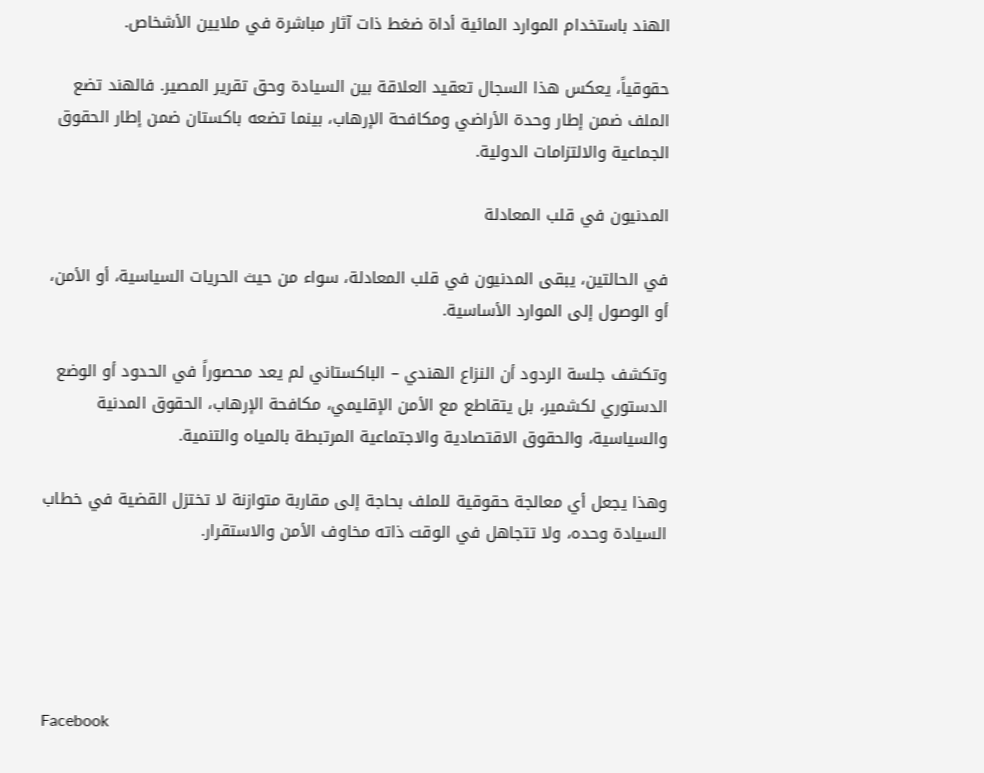الهند باستخدام الموارد المائية أداة ضغط ذات آثار مباشرة في ملايين الأشخاص.

حقوقياً، يعكس هذا السجال تعقيد العلاقة بين السيادة وحق تقرير المصير. فالهند تضع الملف ضمن إطار وحدة الأراضي ومكافحة الإرهاب، بينما تضعه باكستان ضمن إطار الحقوق الجماعية والالتزامات الدولية.

المدنيون في قلب المعادلة

في الحالتين، يبقى المدنيون في قلب المعادلة، سواء من حيث الحريات السياسية، أو الأمن، أو الوصول إلى الموارد الأساسية.

وتكشف جلسة الردود أن النزاع الهندي – الباكستاني لم يعد محصوراً في الحدود أو الوضع الدستوري لكشمير، بل يتقاطع مع الأمن الإقليمي، مكافحة الإرهاب، الحقوق المدنية والسياسية، والحقوق الاقتصادية والاجتماعية المرتبطة بالمياه والتنمية.

وهذا يجعل أي معالجة حقوقية للملف بحاجة إلى مقاربة متوازنة لا تختزل القضية في خطاب السيادة وحده، ولا تتجاهل في الوقت ذاته مخاوف الأمن والاستقرار.





Facebook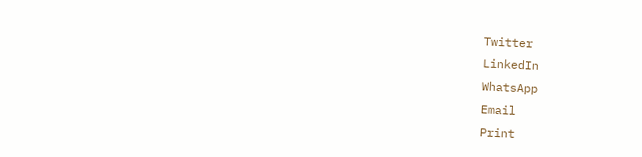Twitter
LinkedIn
WhatsApp
Email
Print